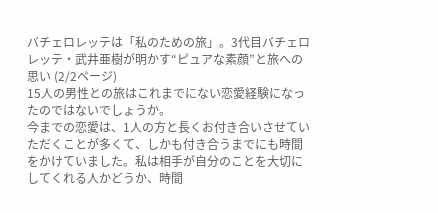バチェロレッテは「私のための旅」。3代目バチェロレッテ・武井亜樹が明かす“ピュアな素顔”と旅への思い (2/2ページ)
15人の男性との旅はこれまでにない恋愛経験になったのではないでしょうか。
今までの恋愛は、1人の方と長くお付き合いさせていただくことが多くて、しかも付き合うまでにも時間をかけていました。私は相手が自分のことを大切にしてくれる人かどうか、時間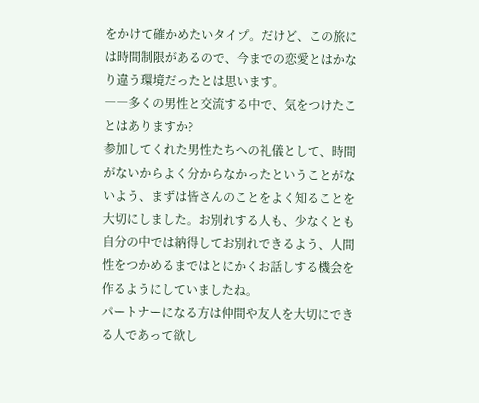をかけて確かめたいタイプ。だけど、この旅には時間制限があるので、今までの恋愛とはかなり違う環境だったとは思います。
――多くの男性と交流する中で、気をつけたことはありますか?
参加してくれた男性たちへの礼儀として、時間がないからよく分からなかったということがないよう、まずは皆さんのことをよく知ることを大切にしました。お別れする人も、少なくとも自分の中では納得してお別れできるよう、人間性をつかめるまではとにかくお話しする機会を作るようにしていましたね。
パートナーになる方は仲間や友人を大切にできる人であって欲し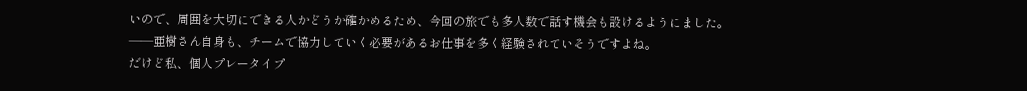いので、周囲を大切にできる人かどうか確かめるため、今回の旅でも多人数で話す機会も設けるようにました。
――亜樹さん自身も、チームで協力していく必要があるお仕事を多く経験されていそうですよね。
だけど私、個人プレータイプ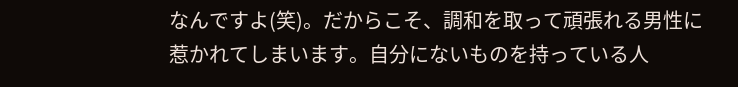なんですよ(笑)。だからこそ、調和を取って頑張れる男性に惹かれてしまいます。自分にないものを持っている人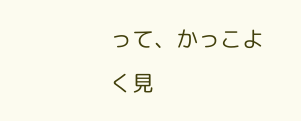って、かっこよく見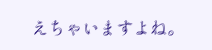えちゃいますよね。